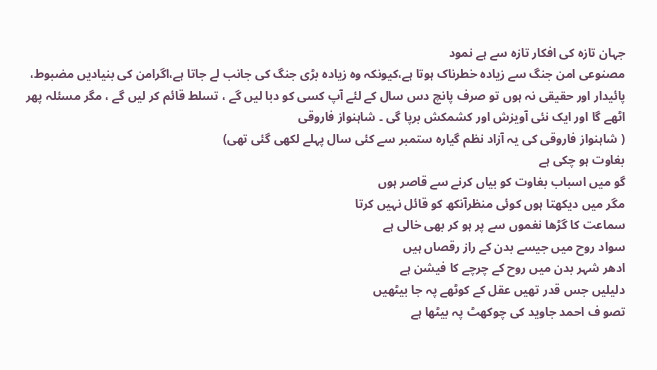جہان تازہ کی افکار تازہ سے ہے نمود
مصنوعی امن جنگ سے زیادہ خطرناک ہوتا ہے،کیونکہ وہ زیادہ بڑی جنگ کی جانب لے جاتا ہے،اگرامن کی بنیادیں مضبوط، پائیدار اور حقیقی نہ ہوں تو صرف پانچ دس سال کے لئے آپ کسی کو دبا لیں گے ، تسلط قائم کر لیں گے ، مگر مسئلہ پھر اٹھے گا اور ایک نئی آویزش اور کشمکش برپا گی ۔ شاہنواز فاروقی
( شاہنواز فاروقی کی یہ آزاد نظم گیارہ ستمبر سے کئی سال پہلے لکھی گئی تھی)
بغاوت ہو چکی ہے
گو میں اسباب بغاوت کو بیاں کرنے سے قاصر ہوں
مگر میں دیکھتا ہوں کوئی منظرآنکھ کو قائل نہیں کرتا
سماعت کا گڑھا نغموں سے پر ہو کر بھی خالی ہے
سواد روح میں جیسے بدن کے راز رقصاں ہیں
ادھر شہر بدن میں روح کے چرچے کا فیشن ہے
دلیلیں جس قدر تھیں عقل کے کوٹھے پہ جا بیٹھیں
تصو ف احمد جاوید کی چوکھٹ پہ بیٹھا ہے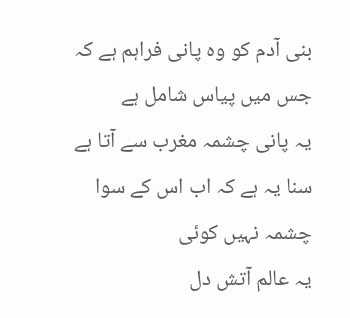بنی آدم کو وہ پانی فراہم ہے کہ جس میں پیاس شامل ہے
یہ پانی چشمہ مغرب سے آتا ہے
سنا یہ ہے کہ اب اس کے سوا چشمہ نہیں کوئی
یہ عالم آتش دل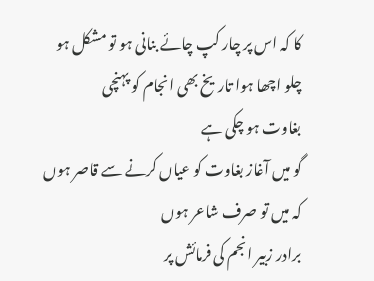کا کہ اس پر چار کپ چائے بنانی ہو تو مشکل ہو
چلو اچھا ہوا تاریخ بھی انجام کو پہنچی
بغاوت ہو چکی ہے
گو میں آغاز بغاوت کو عیاں کرنے سے قاصر ہوں
کہ میں تو صرف شاعر ہوں
برادر زبیر انجم کی فرمائش پر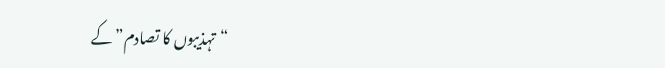“تہذیبوں کا تصادم” کے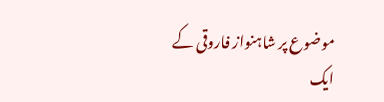موضوع پر شاہنواز فاروقی کے ایک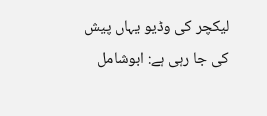لیکچر کی وڈیو یہاں پیش کی جا رہی ہے: ابوشامل